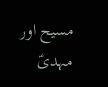مسیح اور مہدیؑ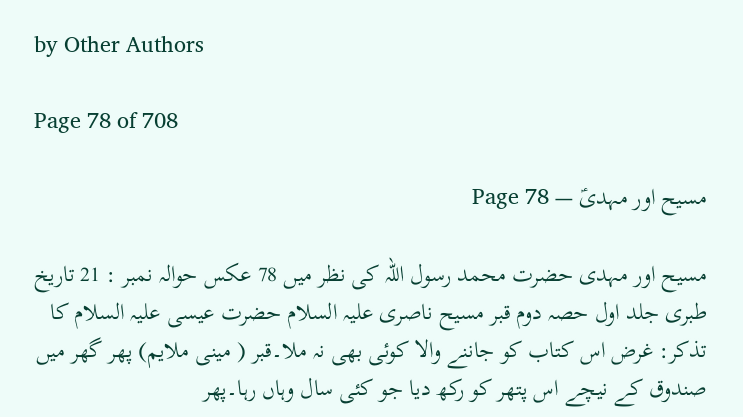by Other Authors

Page 78 of 708

مسیح اور مہدیؑ — Page 78

مسیح اور مہدی حضرت محمد رسول اللہ کی نظر میں 78 عکس حوالہ نمبر : 21 تاریخ طبری جلد اول حصہ دوم قبر مسیح ناصری علیہ السلام حضرت عیسی علیہ السلام کا تذکر: غرض اس کتاب کو جاننے والا کوئی بھی نہ ملا۔قبر ( مینی ملایم) پھر گھر میں صندوق کے نیچے اس پتھر کو رکھ دیا جو کئی سال وہاں رہا۔پھر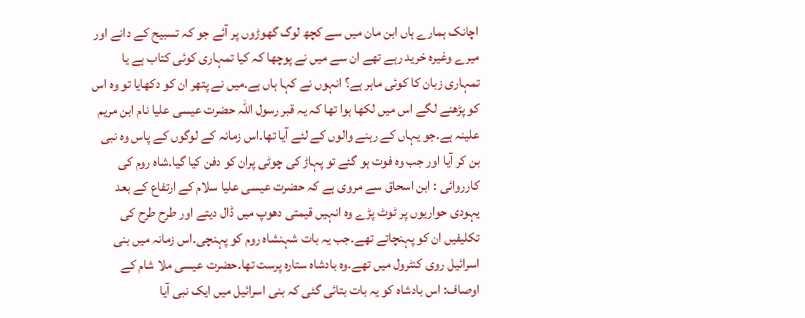اچانک ہمارے ہاں ابن مان میں سے کچھ لوگ گھوڑوں پر آئے جو کہ تسبیح کے دانے اور میرے وغیرہ خرید رہے تھے ان سے میں نے پوچھا کہ کیا تمہاری کوئی کتاب ہے یا تمہاری زبان کا کوئی ماہر ہے؟ انہوں نے کہا ہاں ہے۔میں نے پتھر ان کو دکھایا تو وہ اس کو پڑھنے لگے اس میں لکھا ہوا تھا کہ یہ قبر رسول اللہ حضرت عیسی علیا نام ابن مریم علینہ ہے۔جو یہاں کے رہنے والوں کے لئے آیا تھا۔اس زمانہ کے لوگوں کے پاس وہ نبی بن کر آیا اور جب وہ فوت ہو گئے تو پہاڑ کی چوٹی پران کو دفن کیا گیا۔شاہ روم کی کارروائی : ابن اسحاق سے مروی ہے کہ حضرت عیسی علیا سلام کے ارتفاع کے بعد یہودی حواریوں پر ٹوٹ پڑے وہ انہیں قیمتی دھوپ میں ڈال دیتے اور طرح طرح کی تکلیفیں ان کو پہنچاتے تھے۔جب یہ بات شہنشاہ روم کو پہنچی۔اس زمانہ میں بنی اسرائیل روی کنٹرول میں تھے۔وہ بادشاہ ستارہ پرست تھا۔حضرت عیسی ملا شام کے اوصاف: اس بادشاہ کو یہ بات بتائی گئی کہ بنی اسرائیل میں ایک نبی آیا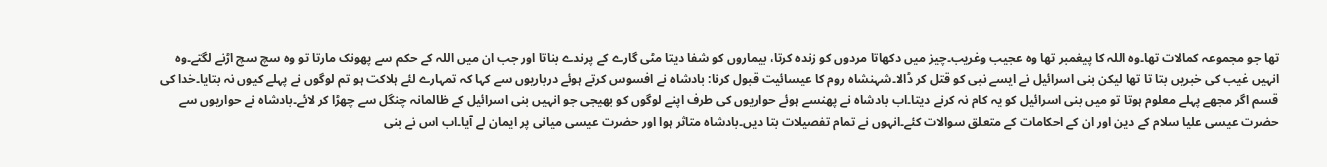تھا جو مجموعہ کمالات تھا۔وہ اللہ کا پیغمبر تھا وہ عجیب وغریب۔چیز میں دکھاتا مردوں کو زندہ کرتا، بیماروں کو شفا دیتا مٹی گارے کے پرندے بناتا اور جب ان میں اللہ کے حکم سے پھونک مارتا تو وہ سچ سچ اڑنے لگتے۔وہ انہیں غیب کی خبریں بتا تا تھا لیکن بنی اسرائیل نے ایسے نبی کو قتل کر ڈالا۔شہنشاہ روم کا عیسائیت قبول کرنا: بادشاہ نے افسوس کرتے ہوئے درباریوں سے کہا کہ تمہارے لئے ہلاکت ہو تم لوگوں نے پہلے کیوں نہ بتایا۔خدا کی قسم اگر مجھے پہلے معلوم ہوتا تو میں بنی اسرائیل کو یہ کام نہ کرنے دیتا۔اب بادشاہ نے پھنسے ہوئے حواریوں کی طرف اپنے لوگوں کو بھیجی جو انہیں بنی اسرائیل کے ظالمانہ چنگل سے چھڑا کر لائے۔بادشاہ نے حواریوں سے حضرت عیسی علیا سلام کے دین اور ان کے احکامات کے متعلق سوالات کئے۔انہوں نے تمام تفصیلات بتا دیں۔بادشاہ متاثر ہوا اور حضرت عیسی میانی پر ایمان لے آیا۔اب اس نے بنی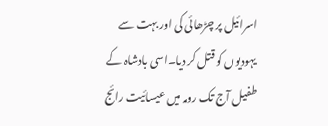اسرائیل پر چڑھائی کی اور بہت سے یہودیوں کو قتل کر دیا۔اسی بادشاہ کے طفیل آج تک رومہ میں عیسائیت رائج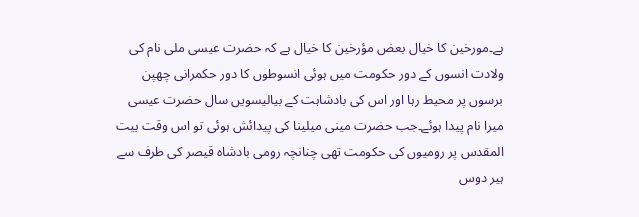ہے۔مورخین کا خیال بعض مؤرخین کا خیال ہے کہ حضرت عیسی ملی نام کی ولادت انسوں کے دور حکومت میں ہوئی انسوطوں کا دور حکمرانی چھپن برسوں پر محیط رہا اور اس کی بادشاہت کے بیالیسویں سال حضرت عیسی میرا نام پیدا ہوئے۔جب حضرت مینی میلینا کی پیدائش ہوئی تو اس وقت بیت المقدس پر رومیوں کی حکومت تھی چنانچہ رومی بادشاہ قیصر کی طرف سے ہیر دوس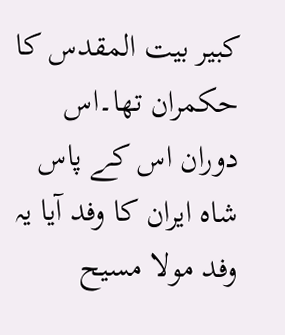کبیر بیت المقدس کا حکمران تھا۔اس دوران اس کے پاس شاہ ایران کا وفد آیا یہ وفد مولا مسیح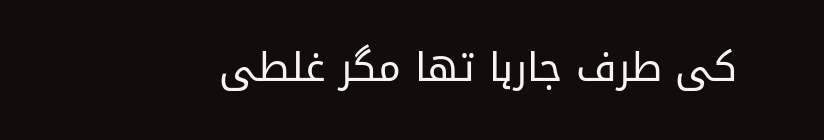کی طرف جارہا تھا مگر غلطی